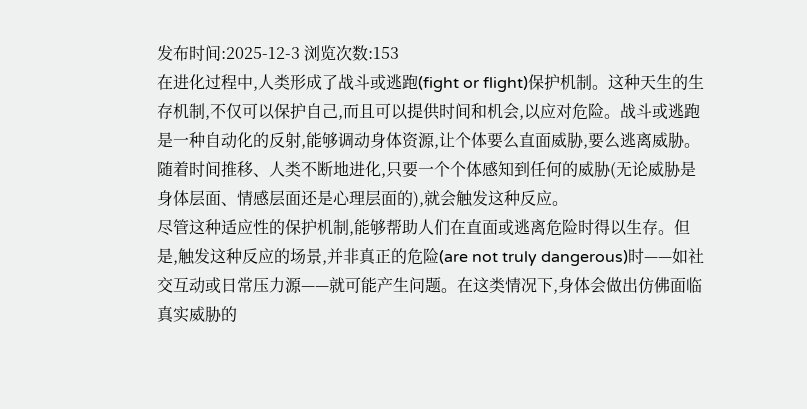发布时间:2025-12-3 浏览次数:153
在进化过程中,人类形成了战斗或逃跑(fight or flight)保护机制。这种天生的生存机制,不仅可以保护自己,而且可以提供时间和机会,以应对危险。战斗或逃跑是一种自动化的反射,能够调动身体资源,让个体要么直面威胁,要么逃离威胁。随着时间推移、人类不断地进化,只要一个个体感知到任何的威胁(无论威胁是身体层面、情感层面还是心理层面的),就会触发这种反应。
尽管这种适应性的保护机制,能够帮助人们在直面或逃离危险时得以生存。但是,触发这种反应的场景,并非真正的危险(are not truly dangerous)时——如社交互动或日常压力源——就可能产生问题。在这类情况下,身体会做出仿佛面临真实威胁的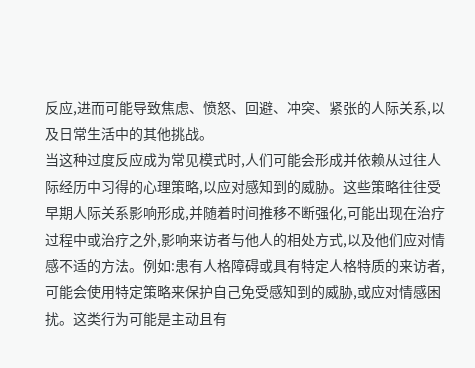反应,进而可能导致焦虑、愤怒、回避、冲突、紧张的人际关系,以及日常生活中的其他挑战。
当这种过度反应成为常见模式时,人们可能会形成并依赖从过往人际经历中习得的心理策略,以应对感知到的威胁。这些策略往往受早期人际关系影响形成,并随着时间推移不断强化,可能出现在治疗过程中或治疗之外,影响来访者与他人的相处方式,以及他们应对情感不适的方法。例如:患有人格障碍或具有特定人格特质的来访者,可能会使用特定策略来保护自己免受感知到的威胁,或应对情感困扰。这类行为可能是主动且有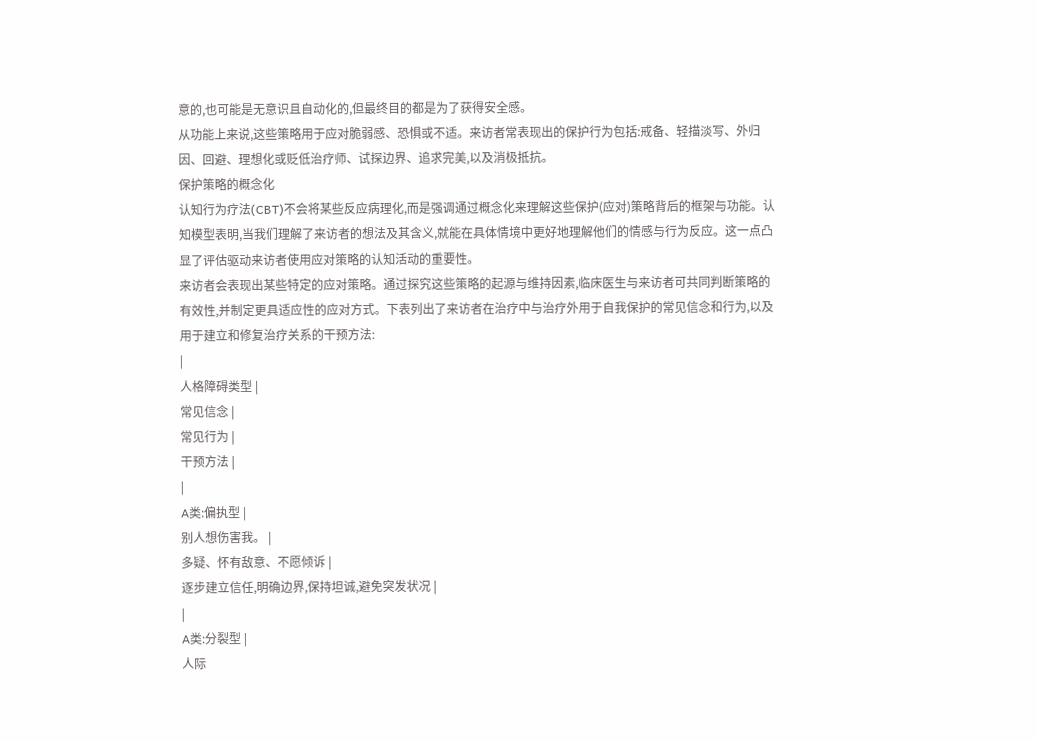意的,也可能是无意识且自动化的,但最终目的都是为了获得安全感。
从功能上来说,这些策略用于应对脆弱感、恐惧或不适。来访者常表现出的保护行为包括:戒备、轻描淡写、外归因、回避、理想化或贬低治疗师、试探边界、追求完美,以及消极抵抗。
保护策略的概念化
认知行为疗法(CBT)不会将某些反应病理化,而是强调通过概念化来理解这些保护(应对)策略背后的框架与功能。认知模型表明,当我们理解了来访者的想法及其含义,就能在具体情境中更好地理解他们的情感与行为反应。这一点凸显了评估驱动来访者使用应对策略的认知活动的重要性。
来访者会表现出某些特定的应对策略。通过探究这些策略的起源与维持因素,临床医生与来访者可共同判断策略的有效性,并制定更具适应性的应对方式。下表列出了来访者在治疗中与治疗外用于自我保护的常见信念和行为,以及用于建立和修复治疗关系的干预方法:
|
人格障碍类型 |
常见信念 |
常见行为 |
干预方法 |
|
A类:偏执型 |
别人想伤害我。 |
多疑、怀有敌意、不愿倾诉 |
逐步建立信任,明确边界,保持坦诚,避免突发状况 |
|
A类:分裂型 |
人际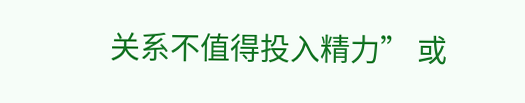关系不值得投入精力” 或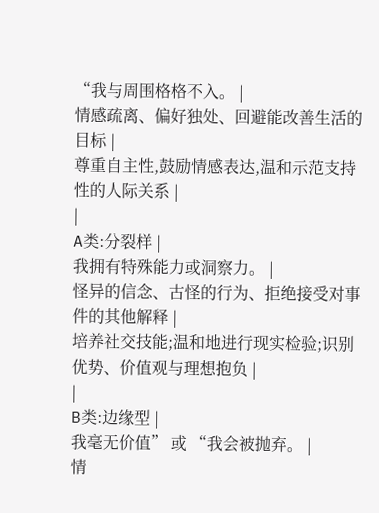“我与周围格格不入。 |
情感疏离、偏好独处、回避能改善生活的目标 |
尊重自主性,鼓励情感表达,温和示范支持性的人际关系 |
|
A类:分裂样 |
我拥有特殊能力或洞察力。 |
怪异的信念、古怪的行为、拒绝接受对事件的其他解释 |
培养社交技能;温和地进行现实检验;识别优势、价值观与理想抱负 |
|
B类:边缘型 |
我毫无价值” 或 “我会被抛弃。 |
情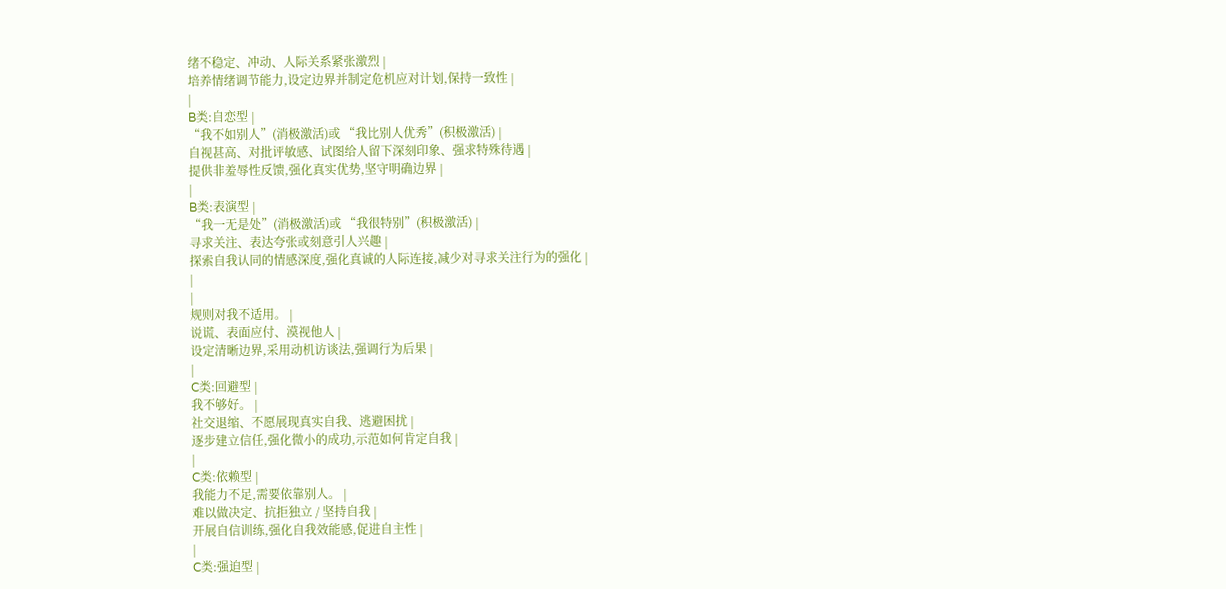绪不稳定、冲动、人际关系紧张激烈 |
培养情绪调节能力,设定边界并制定危机应对计划,保持一致性 |
|
B类:自恋型 |
“我不如别人”(消极激活)或 “我比别人优秀”(积极激活) |
自视甚高、对批评敏感、试图给人留下深刻印象、强求特殊待遇 |
提供非羞辱性反馈,强化真实优势,坚守明确边界 |
|
B类:表演型 |
“我一无是处”(消极激活)或 “我很特别”(积极激活) |
寻求关注、表达夸张或刻意引人兴趣 |
探索自我认同的情感深度,强化真诚的人际连接,减少对寻求关注行为的强化 |
|
|
规则对我不适用。 |
说谎、表面应付、漠视他人 |
设定清晰边界,采用动机访谈法,强调行为后果 |
|
C类:回避型 |
我不够好。 |
社交退缩、不愿展现真实自我、逃避困扰 |
逐步建立信任,强化微小的成功,示范如何肯定自我 |
|
C类:依赖型 |
我能力不足,需要依靠别人。 |
难以做决定、抗拒独立 / 坚持自我 |
开展自信训练,强化自我效能感,促进自主性 |
|
C类:强迫型 |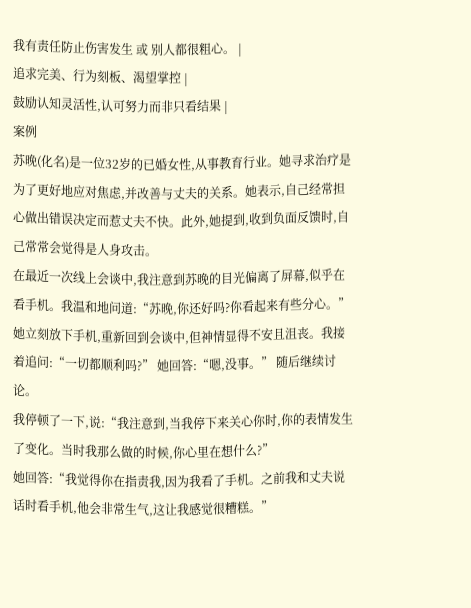我有责任防止伤害发生 或 别人都很粗心。 |
追求完美、行为刻板、渴望掌控 |
鼓励认知灵活性,认可努力而非只看结果 |
案例
苏晚(化名)是一位32岁的已婚女性,从事教育行业。她寻求治疗是为了更好地应对焦虑,并改善与丈夫的关系。她表示,自己经常担心做出错误决定而惹丈夫不快。此外,她提到,收到负面反馈时,自己常常会觉得是人身攻击。
在最近一次线上会谈中,我注意到苏晚的目光偏离了屏幕,似乎在看手机。我温和地问道:“苏晚,你还好吗?你看起来有些分心。” 她立刻放下手机,重新回到会谈中,但神情显得不安且沮丧。我接着追问:“一切都顺利吗?” 她回答:“嗯,没事。” 随后继续讨论。
我停顿了一下,说:“我注意到,当我停下来关心你时,你的表情发生了变化。当时我那么做的时候,你心里在想什么?”
她回答:“我觉得你在指责我,因为我看了手机。之前我和丈夫说话时看手机,他会非常生气,这让我感觉很糟糕。”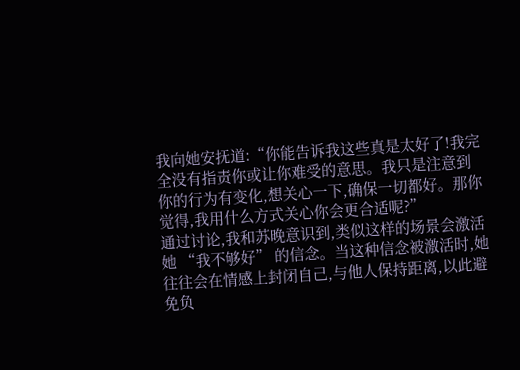我向她安抚道:“你能告诉我这些真是太好了!我完全没有指责你或让你难受的意思。我只是注意到你的行为有变化,想关心一下,确保一切都好。那你觉得,我用什么方式关心你会更合适呢?”
通过讨论,我和苏晚意识到,类似这样的场景会激活她 “我不够好” 的信念。当这种信念被激活时,她往往会在情感上封闭自己,与他人保持距离,以此避免负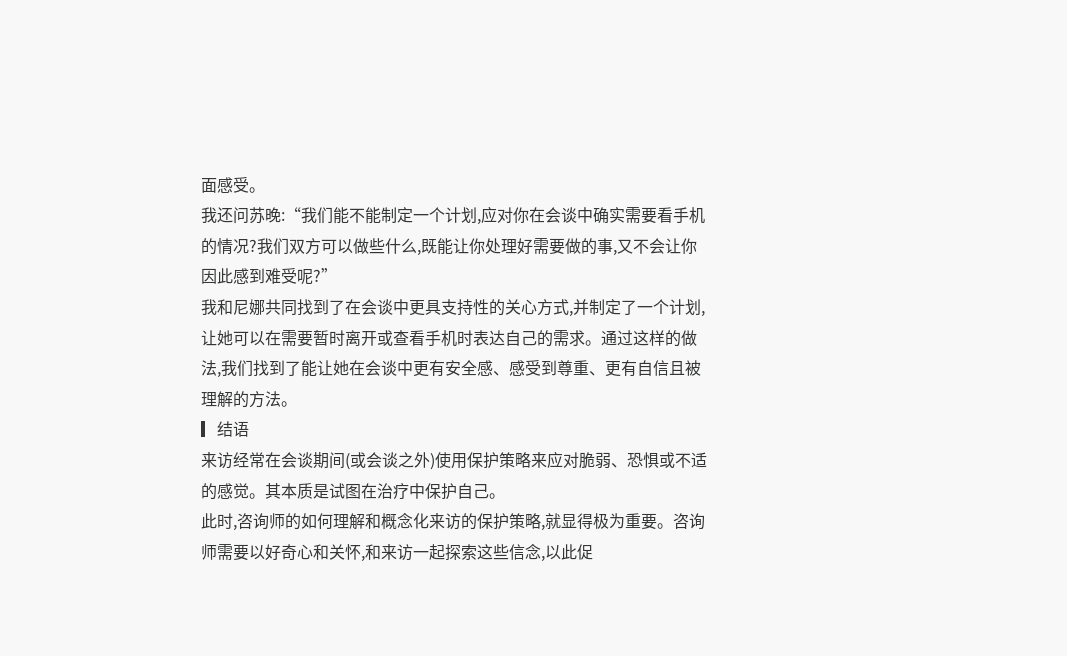面感受。
我还问苏晚:“我们能不能制定一个计划,应对你在会谈中确实需要看手机的情况?我们双方可以做些什么,既能让你处理好需要做的事,又不会让你因此感到难受呢?”
我和尼娜共同找到了在会谈中更具支持性的关心方式,并制定了一个计划,让她可以在需要暂时离开或查看手机时表达自己的需求。通过这样的做法,我们找到了能让她在会谈中更有安全感、感受到尊重、更有自信且被理解的方法。
▎结语
来访经常在会谈期间(或会谈之外)使用保护策略来应对脆弱、恐惧或不适的感觉。其本质是试图在治疗中保护自己。
此时,咨询师的如何理解和概念化来访的保护策略,就显得极为重要。咨询师需要以好奇心和关怀,和来访一起探索这些信念,以此促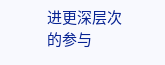进更深层次的参与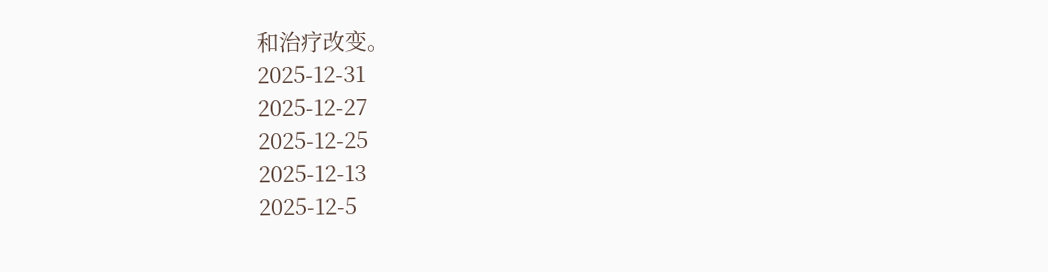和治疗改变。
2025-12-31
2025-12-27
2025-12-25
2025-12-13
2025-12-5